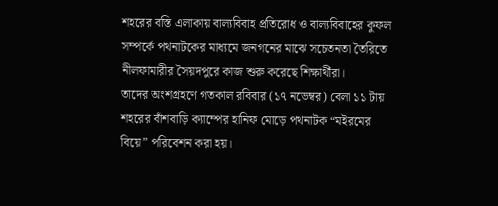শহরের বস্তি এলাকায় বাল্যবিবাহ প্রতিরোধ ও বাল্যবিবাহের কুফল সম্পর্কে পথনাটকের মাধ্যমে জনগনের মাঝে সচেতনতা তৈরিতে নীলফামারীর সৈয়দপুরে কাজ শুরু করেছে শিক্ষার্থীরা।
তাদের অংশগ্রহণে গতকাল রবিবার (১৭ নভেম্বর) বেলা ১১ টায় শহরের বাঁশবাড়ি ক্যাম্পের হানিফ মোড়ে পথনাটক “মইরমের বিয়ে” পরিবেশন করা হয়।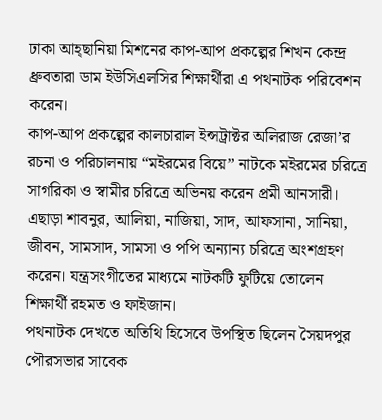ঢাকা আহ্ছানিয়া মিশনের কাপ-আপ প্রকল্পের শিখন কেন্দ্র ধ্রুবতারা ডাম ইউসিএলসির শিক্ষার্থীরা এ পথনাটক পরিবেশন করেন।
কাপ-আপ প্রকল্পের কালচারাল ইন্সট্রাক্টর অলিরাজ রেজা’র রচনা ও পরিচালনায় “মইরমের বিয়ে” নাটকে মইরমের চরিত্রে সাগরিকা ও স্বামীর চরিত্রে অভিনয় করেন প্রমী আনসারী।
এছাড়া শাবনুর, আলিয়া, নাজিয়া, সাদ, আফসানা, সানিয়া, জীবন, সামসাদ, সামসা ও পপি অন্যান্য চরিত্রে অংশগ্রহণ করেন। যন্ত্রসংগীতের মাধ্যমে নাটকটি ফুটিয়ে তোলেন শিক্ষার্থী রহমত ও ফাইজান।
পথনাটক দেখতে অতিথি হিসেবে উপস্থিত ছিলেন সৈয়দপুর পৌরসভার সাবেক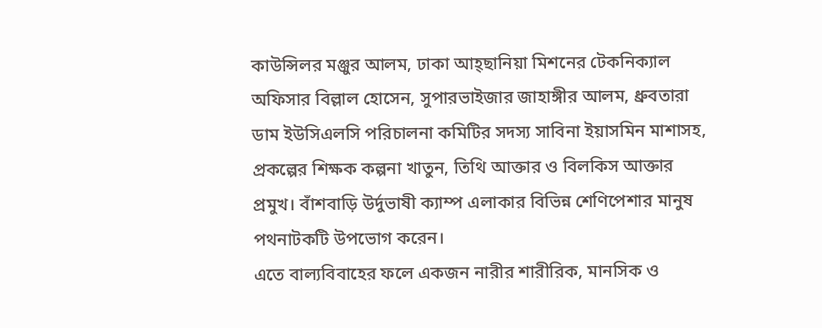কাউন্সিলর মঞ্জুর আলম, ঢাকা আহ্ছানিয়া মিশনের টেকনিক্যাল অফিসার বিল্লাল হোসেন, সুপারভাইজার জাহাঙ্গীর আলম, ধ্রুবতারা ডাম ইউসিএলসি পরিচালনা কমিটির সদস্য সাবিনা ইয়াসমিন মাশাসহ, প্রকল্পের শিক্ষক কল্পনা খাতুন, তিথি আক্তার ও বিলকিস আক্তার প্রমুখ। বাঁশবাড়ি উর্দুভাষী ক্যাম্প এলাকার বিভিন্ন শেণিপেশার মানুষ পথনাটকটি উপভোগ করেন।
এতে বাল্যবিবাহের ফলে একজন নারীর শারীরিক, মানসিক ও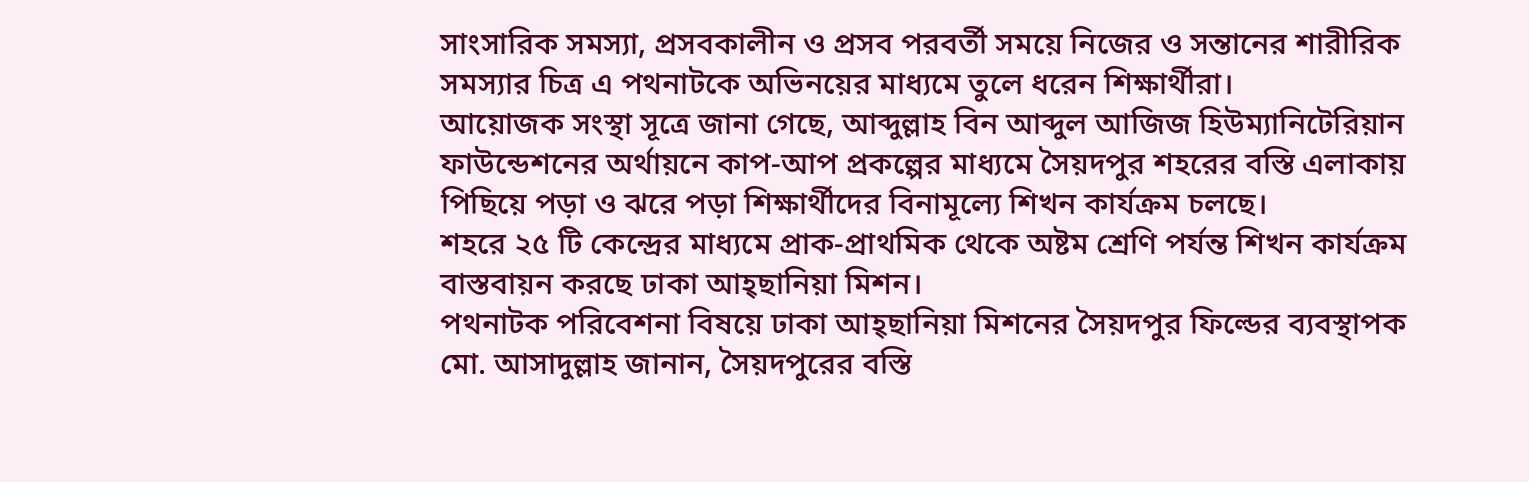সাংসারিক সমস্যা, প্রসবকালীন ও প্রসব পরবর্তী সময়ে নিজের ও সন্তানের শারীরিক সমস্যার চিত্র এ পথনাটকে অভিনয়ের মাধ্যমে তুলে ধরেন শিক্ষার্থীরা।
আয়োজক সংস্থা সূত্রে জানা গেছে, আব্দুল্লাহ বিন আব্দুল আজিজ হিউম্যানিটেরিয়ান ফাউন্ডেশনের অর্থায়নে কাপ-আপ প্রকল্পের মাধ্যমে সৈয়দপুর শহরের বস্তি এলাকায় পিছিয়ে পড়া ও ঝরে পড়া শিক্ষার্থীদের বিনামূল্যে শিখন কার্যক্রম চলছে।
শহরে ২৫ টি কেন্দ্রের মাধ্যমে প্রাক-প্রাথমিক থেকে অষ্টম শ্রেণি পর্যন্ত শিখন কার্যক্রম বাস্তবায়ন করছে ঢাকা আহ্ছানিয়া মিশন।
পথনাটক পরিবেশনা বিষয়ে ঢাকা আহ্ছানিয়া মিশনের সৈয়দপুর ফিল্ডের ব্যবস্থাপক মো. আসাদুল্লাহ জানান, সৈয়দপুরের বস্তি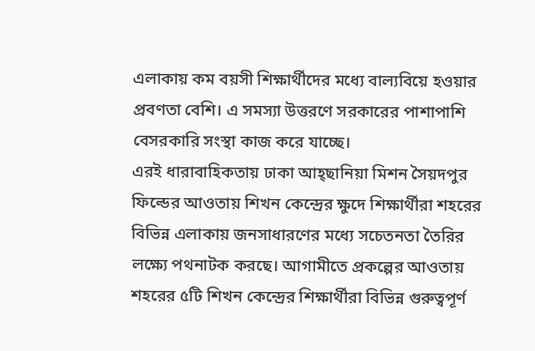এলাকায় কম বয়সী শিক্ষার্থীদের মধ্যে বাল্যবিয়ে হওয়ার প্রবণতা বেশি। এ সমস্যা উত্তরণে সরকারের পাশাপাশি বেসরকারি সংস্থা কাজ করে যাচ্ছে।
এরই ধারাবাহিকতায় ঢাকা আহ্ছানিয়া মিশন সৈয়দপুর ফিল্ডের আওতায় শিখন কেন্দ্রের ক্ষুদে শিক্ষার্থীরা শহরের বিভিন্ন এলাকায় জনসাধারণের মধ্যে সচেতনতা তৈরির লক্ষ্যে পথনাটক করছে। আগামীতে প্রকল্পের আওতায় শহরের ৫টি শিখন কেন্দ্রের শিক্ষার্থীরা বিভিন্ন গুরুত্বপূর্ণ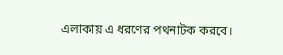এলাকায় এ ধরণের পথনাটক করবে।